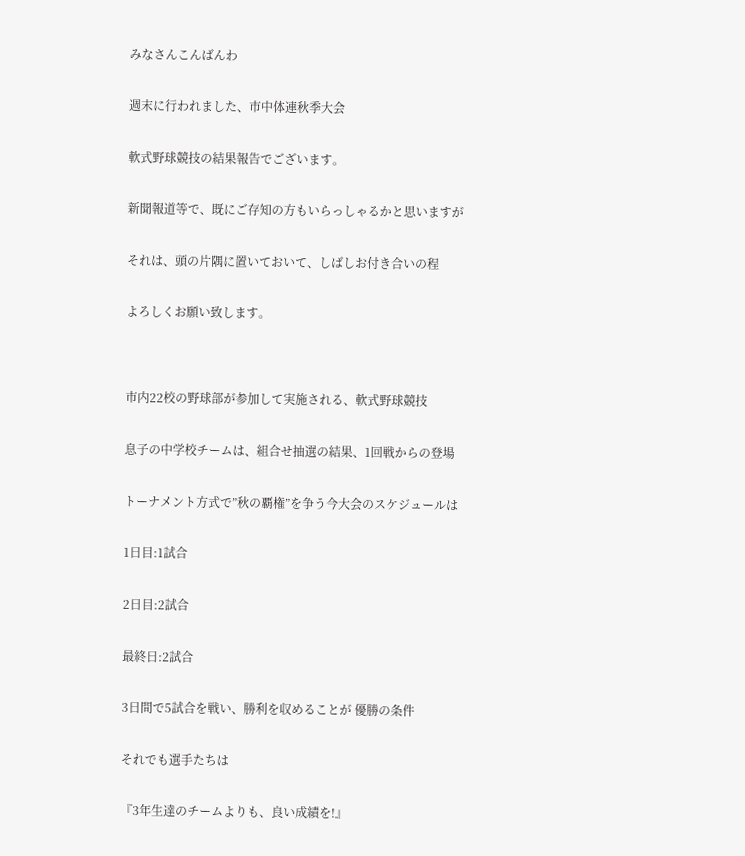みなさんこんばんわ


週末に行われました、市中体連秋季大会


軟式野球競技の結果報告でございます。


新聞報道等で、既にご存知の方もいらっしゃるかと思いますが


それは、頭の片隅に置いておいて、しばしお付き合いの程


よろしくお願い致します。




市内22校の野球部が参加して実施される、軟式野球競技


息子の中学校チームは、組合せ抽選の結果、1回戦からの登場


トーナメント方式で”秋の覇権”を争う今大会のスケジュールは


1日目:1試合


2日目:2試合


最終日:2試合


3日間で5試合を戦い、勝利を収めることが 優勝の条件


それでも選手たちは


『3年生達のチームよりも、良い成績を!』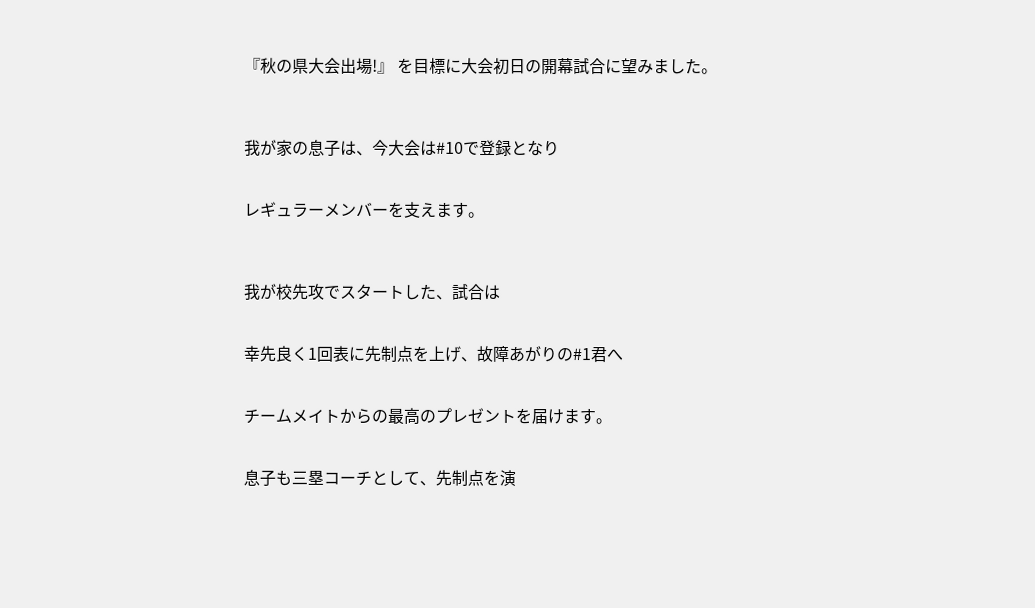『秋の県大会出場!』 を目標に大会初日の開幕試合に望みました。



我が家の息子は、今大会は#10で登録となり


レギュラーメンバーを支えます。



我が校先攻でスタートした、試合は


幸先良く1回表に先制点を上げ、故障あがりの#1君へ


チームメイトからの最高のプレゼントを届けます。


息子も三塁コーチとして、先制点を演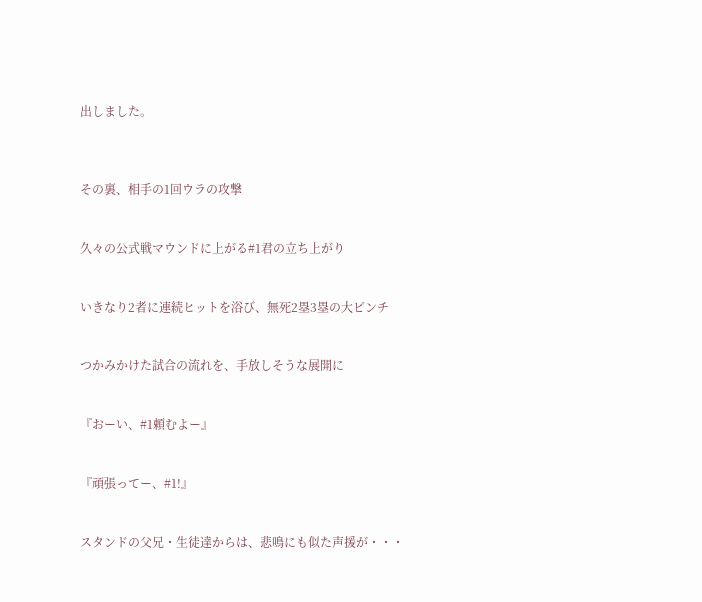出しました。



その裏、相手の1回ウラの攻撃


久々の公式戦マウンドに上がる#1君の立ち上がり


いきなり2者に連続ヒットを浴び、無死2塁3塁の大ピンチ


つかみかけた試合の流れを、手放しそうな展開に


『おーい、#1頼むよー』


『頑張ってー、#1!』


スタンドの父兄・生徒達からは、悲鳴にも似た声援が・・・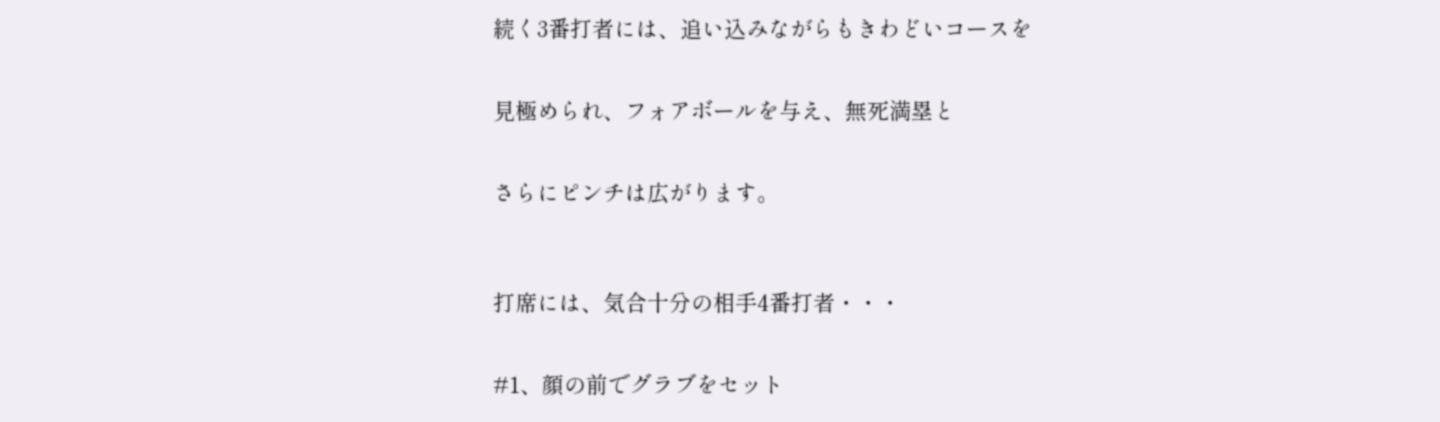続く3番打者には、追い込みながらもきわどいコースを


見極められ、フォアボールを与え、無死満塁と


さらにピンチは広がります。



打席には、気合十分の相手4番打者・・・


#1、顔の前でグラブをセット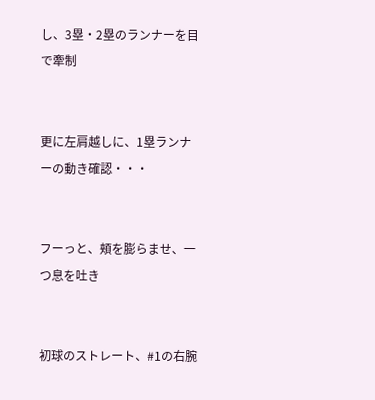し、3塁・2塁のランナーを目で牽制


更に左肩越しに、1塁ランナーの動き確認・・・


フーっと、頬を膨らませ、一つ息を吐き


初球のストレート、#1の右腕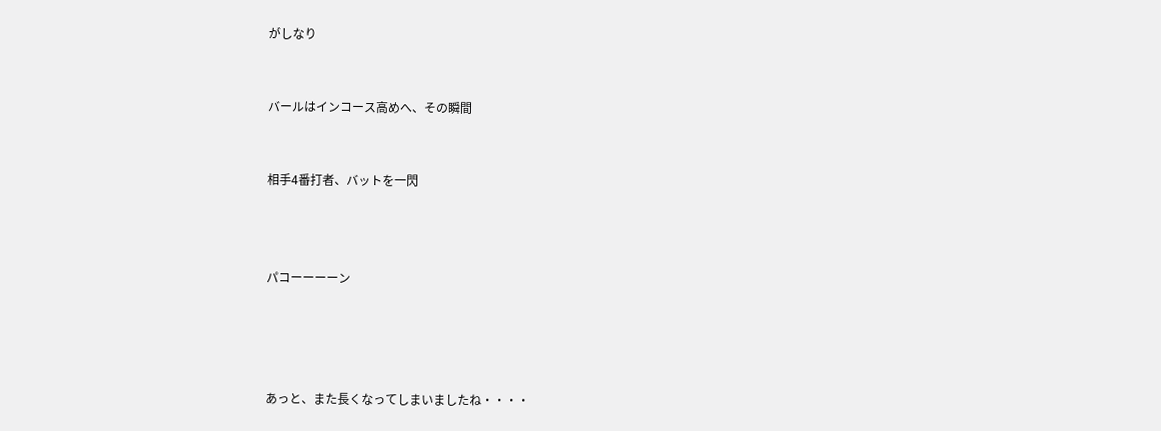がしなり


バールはインコース高めへ、その瞬間


相手4番打者、バットを一閃



パコーーーーン




あっと、また長くなってしまいましたね・・・・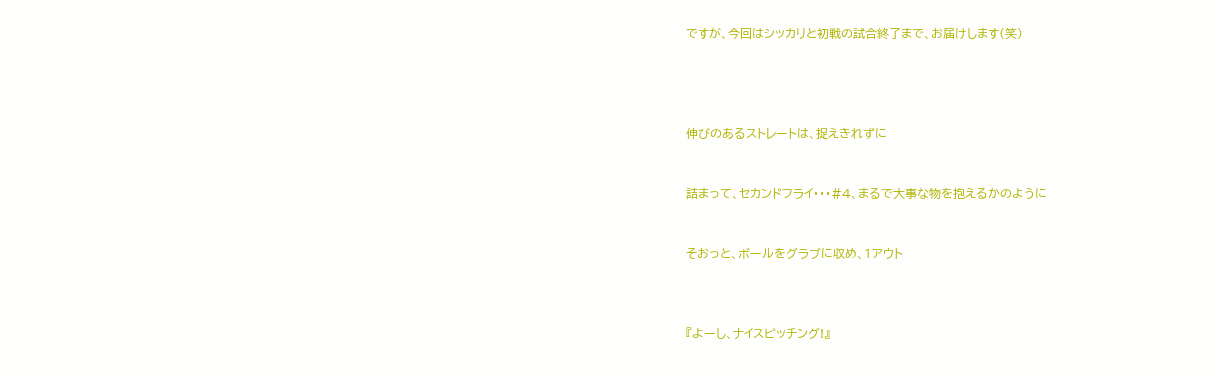ですが、今回はシッカリと初戦の試合終了まで、お届けします(笑)




伸びのあるストレートは、捉えきれずに


詰まって、セカンドフライ・・・#4、まるで大事な物を抱えるかのように


そおっと、ボールをグラブに収め、1アウト



『よーし、ナイスピッチング!』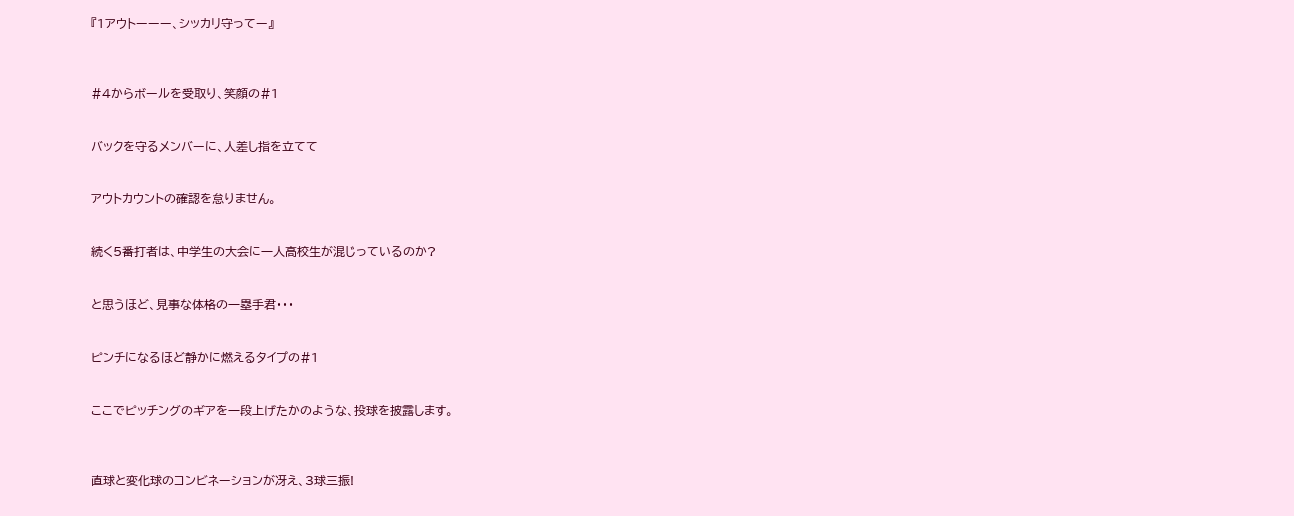『1アウトーーー、シッカリ守ってー』



#4からボールを受取り、笑顔の#1


バックを守るメンバーに、人差し指を立てて


アウトカウントの確認を怠りません。


続く5番打者は、中学生の大会に一人高校生が混じっているのか?


と思うほど、見事な体格の一塁手君・・・


ピンチになるほど静かに燃えるタイプの#1


ここでピッチングのギアを一段上げたかのような、投球を披露します。



直球と変化球のコンビネーションが冴え、3球三振!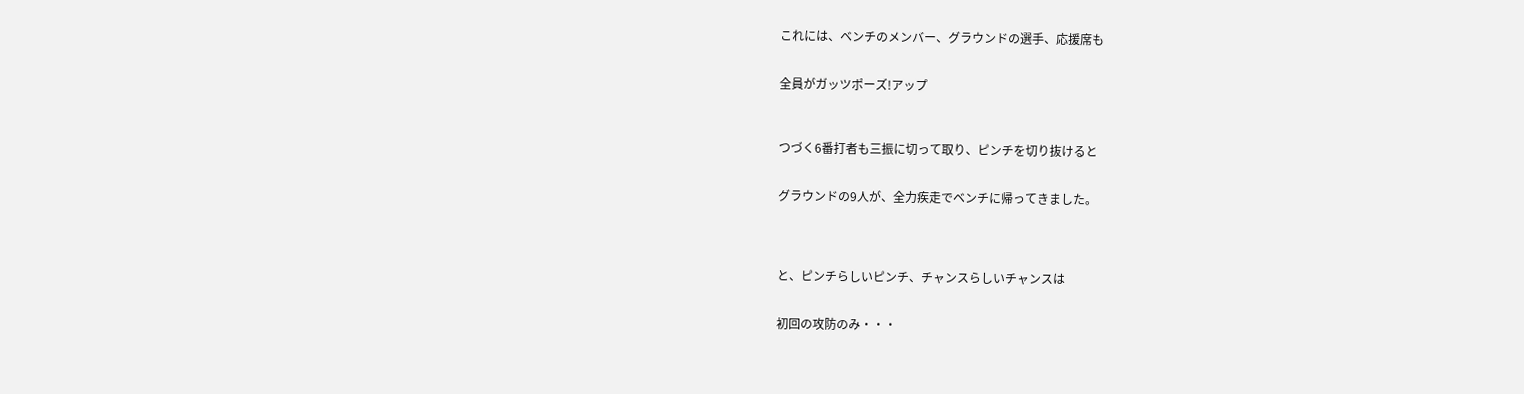これには、ベンチのメンバー、グラウンドの選手、応援席も


全員がガッツポーズ!アップ



つづく6番打者も三振に切って取り、ピンチを切り抜けると


グラウンドの9人が、全力疾走でベンチに帰ってきました。




と、ピンチらしいピンチ、チャンスらしいチャンスは


初回の攻防のみ・・・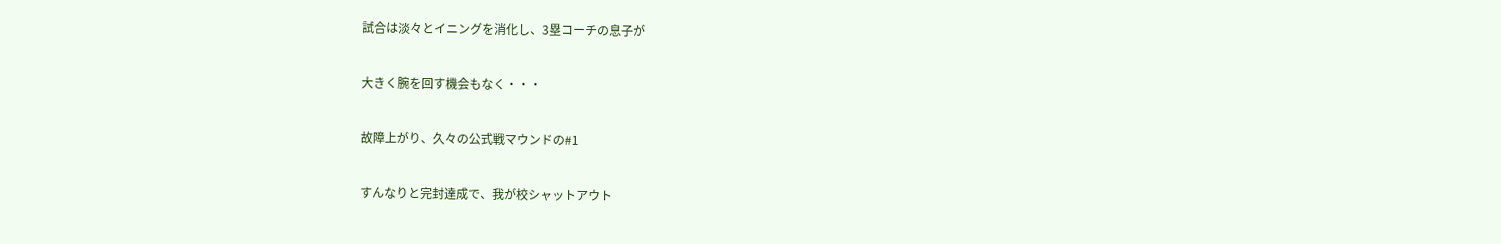試合は淡々とイニングを消化し、3塁コーチの息子が


大きく腕を回す機会もなく・・・


故障上がり、久々の公式戦マウンドの#1


すんなりと完封達成で、我が校シャットアウト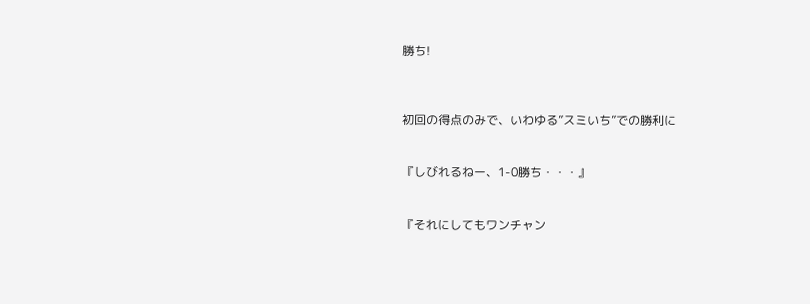勝ち!



初回の得点のみで、いわゆる”スミいち”での勝利に


『しびれるねー、1-0勝ち・・・』


『それにしてもワンチャン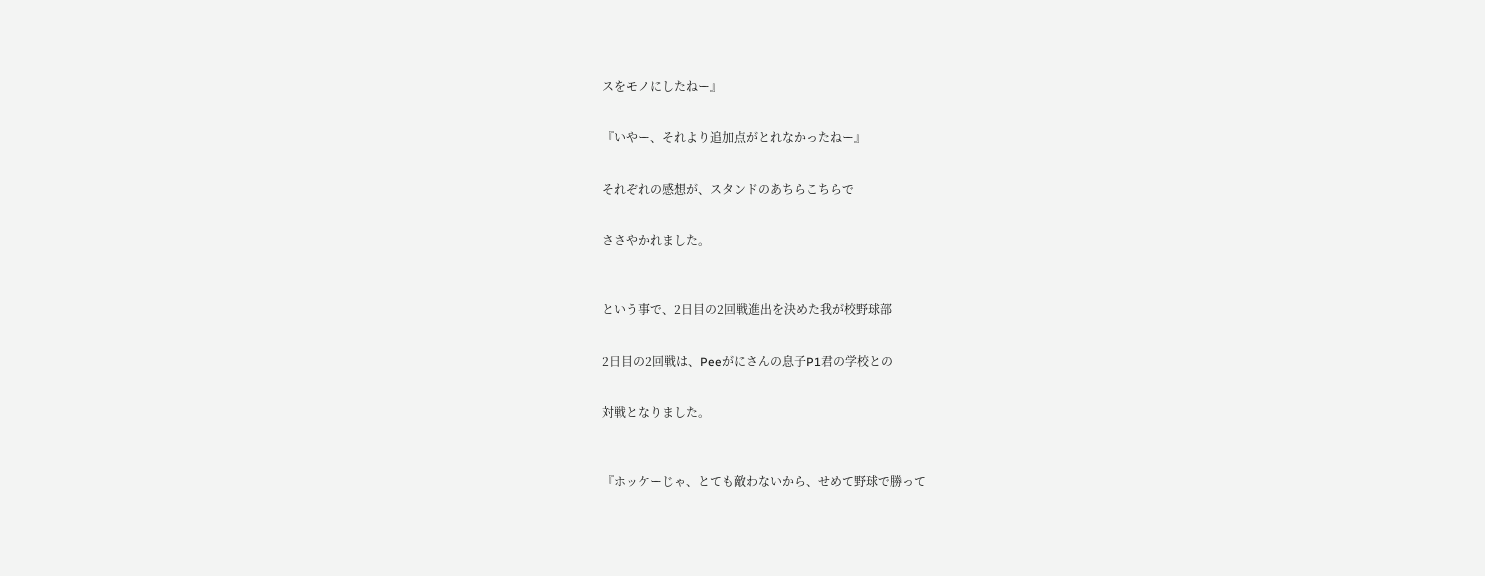スをモノにしたねー』


『いやー、それより追加点がとれなかったねー』


それぞれの感想が、スタンドのあちらこちらで


ささやかれました。



という事で、2日目の2回戦進出を決めた我が校野球部


2日目の2回戦は、Peeがにさんの息子P1君の学校との


対戦となりました。



『ホッケーじゃ、とても敵わないから、せめて野球で勝って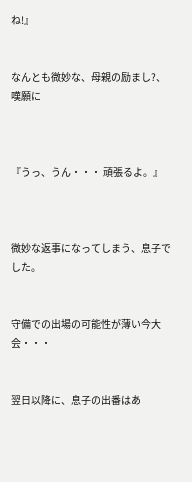ね!』


なんとも微妙な、母親の励まし?、嘆願に



『うっ、うん・・・ 頑張るよ。』



微妙な返事になってしまう、息子でした。


守備での出場の可能性が薄い今大会・・・


翌日以降に、息子の出番はあ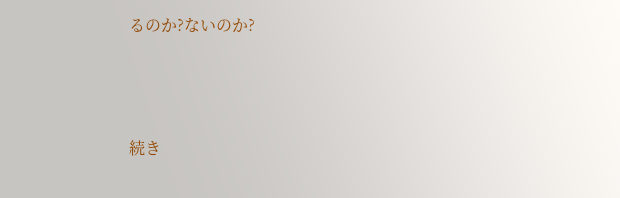るのか?ないのか?



続き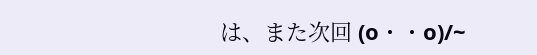は、また次回 (o・・o)/~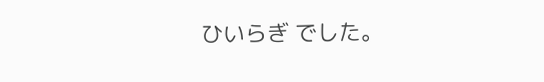ひいらぎ でした。